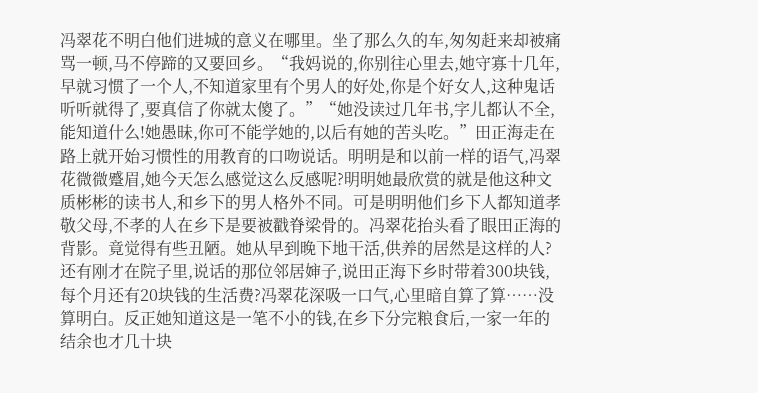冯翠花不明白他们进城的意义在哪里。坐了那么久的车,匆匆赶来却被痛骂一顿,马不停蹄的又要回乡。“我妈说的,你别往心里去,她守寡十几年,早就习惯了一个人,不知道家里有个男人的好处,你是个好女人,这种鬼话听听就得了,要真信了你就太傻了。”“她没读过几年书,字儿都认不全,能知道什么!她愚昧,你可不能学她的,以后有她的苦头吃。”田正海走在路上就开始习惯性的用教育的口吻说话。明明是和以前一样的语气,冯翠花微微蹙眉,她今天怎么感觉这么反感呢?明明她最欣赏的就是他这种文质彬彬的读书人,和乡下的男人格外不同。可是明明他们乡下人都知道孝敬父母,不孝的人在乡下是要被戳脊梁骨的。冯翠花抬头看了眼田正海的背影。竟觉得有些丑陋。她从早到晚下地干活,供养的居然是这样的人?还有刚才在院子里,说话的那位邻居婶子,说田正海下乡时带着300块钱,每个月还有20块钱的生活费?冯翠花深吸一口气,心里暗自算了算……没算明白。反正她知道这是一笔不小的钱,在乡下分完粮食后,一家一年的结余也才几十块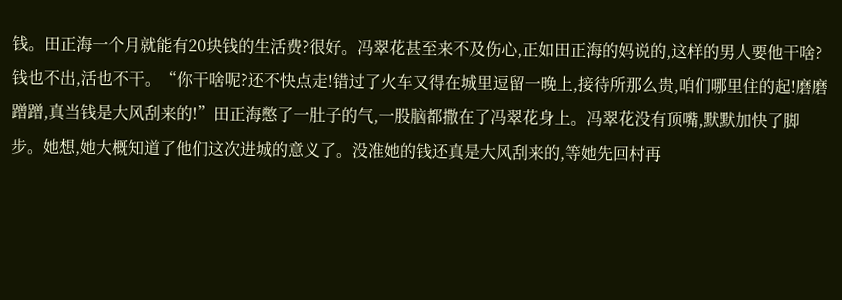钱。田正海一个月就能有20块钱的生活费?很好。冯翠花甚至来不及伤心,正如田正海的妈说的,这样的男人要他干啥?钱也不出,活也不干。“你干啥呢?还不快点走!错过了火车又得在城里逗留一晚上,接待所那么贵,咱们哪里住的起!磨磨蹭蹭,真当钱是大风刮来的!”田正海憋了一肚子的气,一股脑都撒在了冯翠花身上。冯翠花没有顶嘴,默默加快了脚步。她想,她大概知道了他们这次进城的意义了。没准她的钱还真是大风刮来的,等她先回村再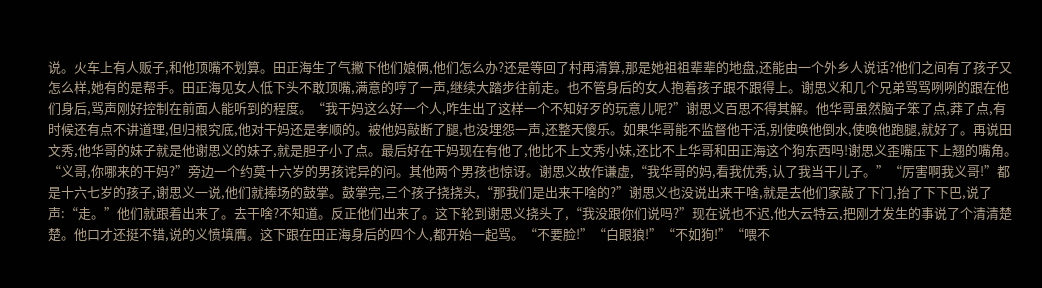说。火车上有人贩子,和他顶嘴不划算。田正海生了气撇下他们娘俩,他们怎么办?还是等回了村再清算,那是她祖祖辈辈的地盘,还能由一个外乡人说话?他们之间有了孩子又怎么样,她有的是帮手。田正海见女人低下头不敢顶嘴,满意的哼了一声,继续大踏步往前走。也不管身后的女人抱着孩子跟不跟得上。谢思义和几个兄弟骂骂咧咧的跟在他们身后,骂声刚好控制在前面人能听到的程度。“我干妈这么好一个人,咋生出了这样一个不知好歹的玩意儿呢?”谢思义百思不得其解。他华哥虽然脑子笨了点,莽了点,有时候还有点不讲道理,但归根究底,他对干妈还是孝顺的。被他妈敲断了腿,也没埋怨一声,还整天傻乐。如果华哥能不监督他干活,别使唤他倒水,使唤他跑腿,就好了。再说田文秀,他华哥的妹子就是他谢思义的妹子,就是胆子小了点。最后好在干妈现在有他了,他比不上文秀小妹,还比不上华哥和田正海这个狗东西吗!谢思义歪嘴压下上翘的嘴角。“义哥,你哪来的干妈?”旁边一个约莫十六岁的男孩诧异的问。其他两个男孩也惊讶。谢思义故作谦虚,“我华哥的妈,看我优秀,认了我当干儿子。”“厉害啊我义哥!”都是十六七岁的孩子,谢思义一说,他们就捧场的鼓掌。鼓掌完,三个孩子挠挠头,“那我们是出来干啥的?”谢思义也没说出来干啥,就是去他们家敲了下门,抬了下下巴,说了声:“走。”他们就跟着出来了。去干啥?不知道。反正他们出来了。这下轮到谢思义挠头了,“我没跟你们说吗?”现在说也不迟,他大云特云,把刚才发生的事说了个清清楚楚。他口才还挺不错,说的义愤填膺。这下跟在田正海身后的四个人,都开始一起骂。“不要脸!”“白眼狼!”“不如狗!”“喂不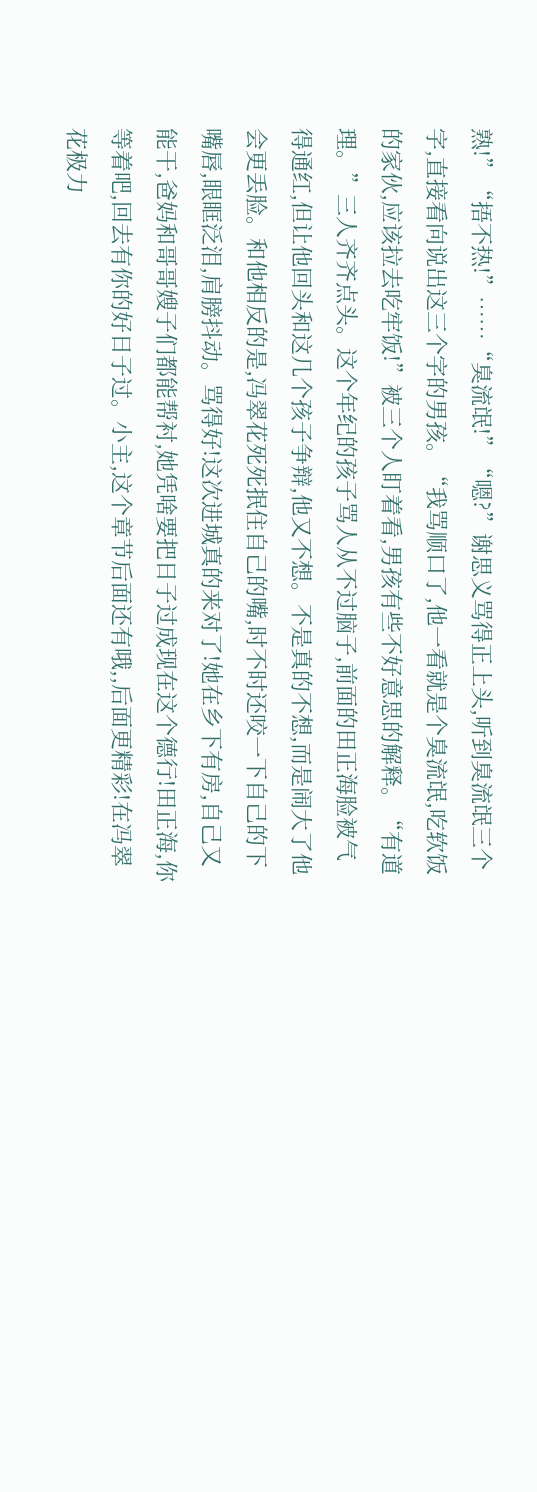熟!”“捂不热!”……“臭流氓!”“嗯?”谢思义骂得正上头,听到臭流氓三个字,直接看向说出这三个字的男孩。“我骂顺口了,他一看就是个臭流氓,吃软饭的家伙,应该拉去吃牢饭!”被三个人盯着看,男孩有些不好意思的解释。“有道理。”三人齐齐点头。这个年纪的孩子骂人从不过脑子,前面的田正海脸被气得通红,但让他回头和这几个孩子争辩,他又不想。不是真的不想,而是闹大了他会更丢脸。和他相反的是,冯翠花死死抿住自己的嘴,时不时还咬一下自己的下嘴唇,眼眶泛泪,肩膀抖动。骂得好!这次进城真的来对了!她在乡下有房,自己又能干,爸妈和哥哥嫂子们都能帮衬,她凭啥要把日子过成现在这个德行!田正海,你等着吧,回去有你的好日子过。小主,这个章节后面还有哦,,后面更精彩!在冯翠花极力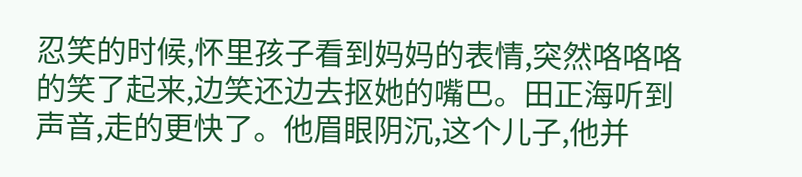忍笑的时候,怀里孩子看到妈妈的表情,突然咯咯咯的笑了起来,边笑还边去抠她的嘴巴。田正海听到声音,走的更快了。他眉眼阴沉,这个儿子,他并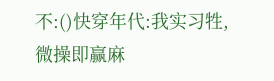不:()快穿年代:我实习牲,微操即赢麻